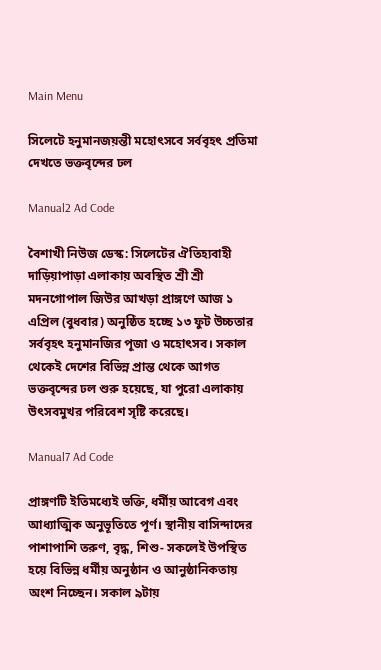Main Menu

সিলেটে হনুমানজয়ন্তী মহোৎসবে সর্ববৃহৎ প্রতিমা দেখতে ভক্তবৃন্দের ঢল

Manual2 Ad Code

বৈশাখী নিউজ ডেস্ক: সিলেটের ঐতিহ্যবাহী দাড়িয়াপাড়া এলাকায় অবস্থিত শ্রী শ্রী মদনগোপাল জিউর আখড়া প্রাঙ্গণে আজ ১ এপ্রিল (বুধবার) অনুষ্ঠিত হচ্ছে ১৩ ফুট উচ্চতার সর্ববৃহৎ হনুমানজির পূজা ও মহোৎসব। সকাল থেকেই দেশের বিভিন্ন প্রান্ত থেকে আগত ভক্তবৃন্দের ঢল শুরু হয়েছে, যা পুরো এলাকায় উৎসবমুখর পরিবেশ সৃষ্টি করেছে।

Manual7 Ad Code

প্রাঙ্গণটি ইতিমধ্যেই ভক্তি, ধর্মীয় আবেগ এবং আধ্যাত্মিক অনুভূতিতে পূর্ণ। স্থানীয় বাসিন্দাদের পাশাপাশি তরুণ, বৃদ্ধ, শিশু- সকলেই উপস্থিত হয়ে বিভিন্ন ধর্মীয় অনুষ্ঠান ও আনুষ্ঠানিকতায় অংশ নিচ্ছেন। সকাল ৯টায়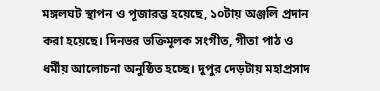মঙ্গলঘট স্থাপন ও পূজারম্ভ হয়েছে, ১০টায় অঞ্জলি প্রদান করা হয়েছে। দিনভর ভক্তিমূলক সংগীত, গীতা পাঠ ও ধর্মীয় আলোচনা অনুষ্ঠিত হচ্ছে। দুপুর দেড়টায় মহাপ্রসাদ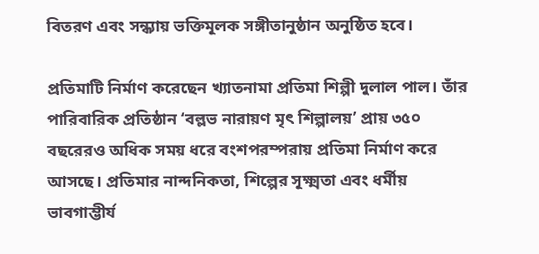বিতরণ এবং সন্ধ্যায় ভক্তিমূলক সঙ্গীতানুষ্ঠান অনুষ্ঠিত হবে।

প্রতিমাটি নির্মাণ করেছেন খ্যাতনামা প্রতিমা শিল্পী দুলাল পাল। তাঁর পারিবারিক প্রতিষ্ঠান ‘বল্লভ নারায়ণ মৃৎ শিল্পালয়’ প্রায় ৩৫০ বছরেরও অধিক সময় ধরে বংশপরম্পরায় প্রতিমা নির্মাণ করে আসছে। প্রতিমার নান্দনিকতা, শিল্পের সূক্ষ্মতা এবং ধর্মীয় ভাবগাম্ভীর্য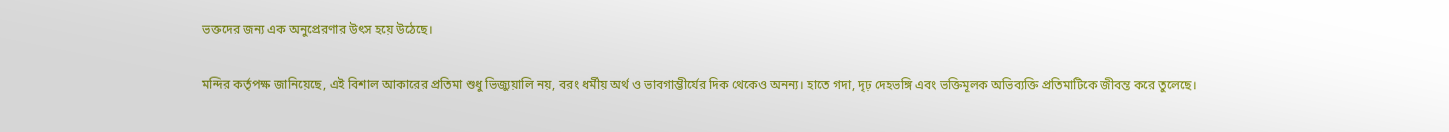ভক্তদের জন্য এক অনুপ্রেরণার উৎস হয়ে উঠেছে।

মন্দির কর্তৃপক্ষ জানিয়েছে, এই বিশাল আকারের প্রতিমা শুধু ভিজ্যুয়ালি নয়, বরং ধর্মীয় অর্থ ও ভাবগাম্ভীর্যের দিক থেকেও অনন্য। হাতে গদা, দৃঢ় দেহভঙ্গি এবং ভক্তিমূলক অভিব্যক্তি প্রতিমাটিকে জীবন্ত করে তুলেছে।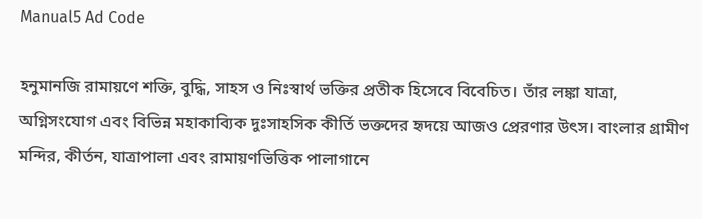Manual5 Ad Code

হনুমানজি রামায়ণে শক্তি, বুদ্ধি, সাহস ও নিঃস্বার্থ ভক্তির প্রতীক হিসেবে বিবেচিত। তাঁর লঙ্কা যাত্রা, অগ্নিসংযোগ এবং বিভিন্ন মহাকাব্যিক দুঃসাহসিক কীর্তি ভক্তদের হৃদয়ে আজও প্রেরণার উৎস। বাংলার গ্রামীণ মন্দির, কীর্তন, যাত্রাপালা এবং রামায়ণভিত্তিক পালাগানে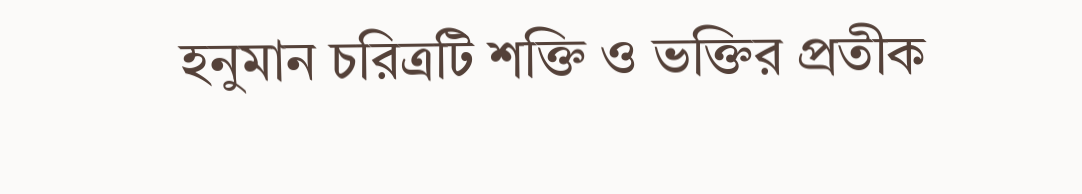হনুমান চরিত্রটি শক্তি ও ভক্তির প্রতীক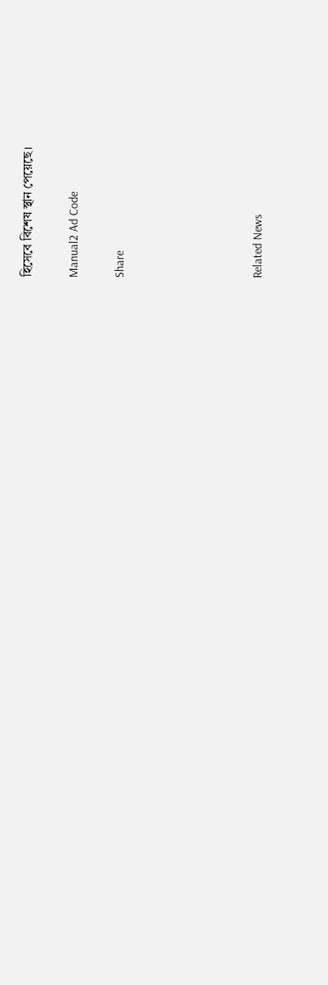হিসেবে বিশেষ স্থান পেয়েছে।

Manual2 Ad Code

Share





Related News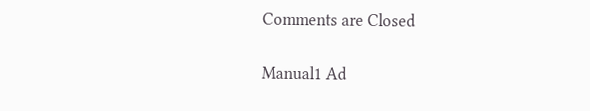Comments are Closed

Manual1 Ad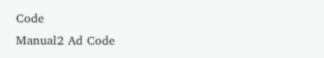Code
Manual2 Ad Code